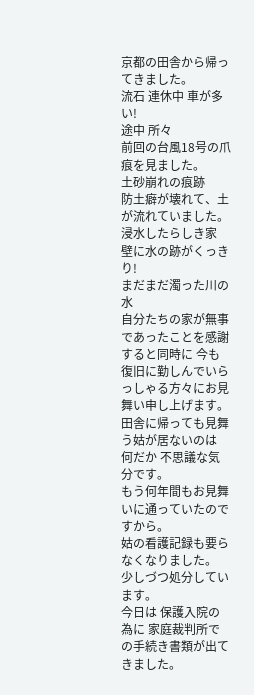京都の田舎から帰ってきました。
流石 連休中 車が多い!
途中 所々
前回の台風18号の爪痕を見ました。
土砂崩れの痕跡
防土癖が壊れて、土が流れていました。
浸水したらしき家
壁に水の跡がくっきり!
まだまだ濁った川の水
自分たちの家が無事であったことを感謝すると同時に 今も復旧に勤しんでいらっしゃる方々にお見舞い申し上げます。
田舎に帰っても見舞う姑が居ないのは
何だか 不思議な気分です。
もう何年間もお見舞いに通っていたのですから。
姑の看護記録も要らなくなりました。
少しづつ処分しています。
今日は 保護入院の為に 家庭裁判所での手続き書類が出てきました。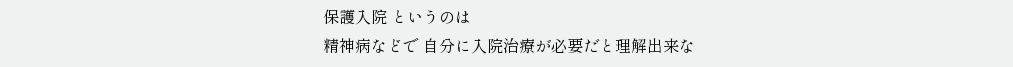保護入院 というのは
精神病などで 自分に入院治療が必要だと理解出来な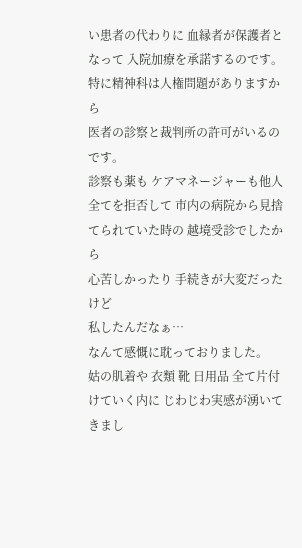い患者の代わりに 血縁者が保護者となって 入院加療を承諾するのです。
特に精神科は人権問題がありますから
医者の診察と裁判所の許可がいるのです。
診察も薬も ケアマネージャーも他人全てを拒否して 市内の病院から見捨てられていた時の 越境受診でしたから
心苦しかったり 手続きが大変だったけど
私したんだなぁ…
なんて感慨に耽っておりました。
姑の肌着や 衣類 靴 日用品 全て片付けていく内に じわじわ実感が湧いてきまし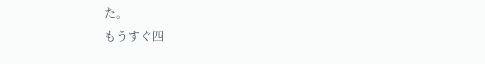た。
もうすぐ四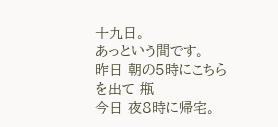十九日。
あっという間です。
昨日 朝の5時にこちらを出て 甁
今日 夜8時に帰宅。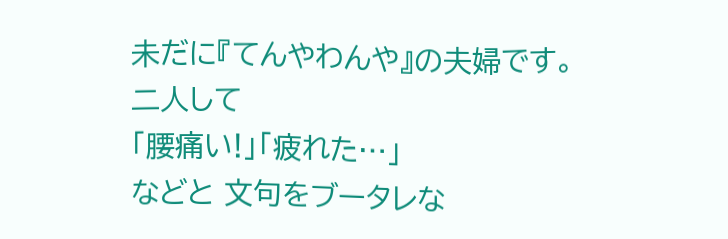未だに『てんやわんや』の夫婦です。
二人して
「腰痛い!」「疲れた…」
などと 文句をブータレな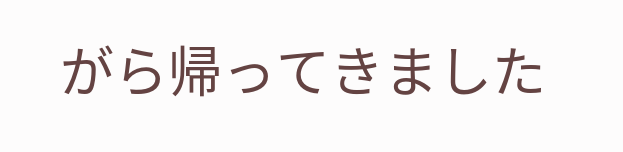がら帰ってきました